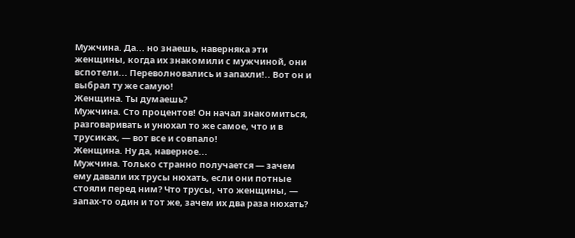Мужчина. Да... но знаешь, наверняка эти женщины, когда их знакомили с мужчиной, они вспотели... Переволновались и запахли!.. Вот он и выбрал ту же самую!
Женщина. Ты думаешь?
Мужчина. Сто процентов! Он начал знакомиться, разговаривать и унюхал то же самое, что и в трусиках, — вот все и совпало!
Женщина. Ну да, наверное...
Мужчина. Только странно получается — зачем ему давали их трусы нюхать, если они потные стояли перед ним? Что трусы, что женщины, — запах-то один и тот же, зачем их два раза нюхать?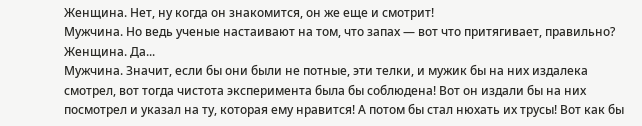Женщина. Нет, ну когда он знакомится, он же еще и смотрит!
Мужчина. Но ведь ученые настаивают на том, что запах — вот что притягивает, правильно?
Женщина. Да...
Мужчина. Значит, если бы они были не потные, эти телки, и мужик бы на них издалека смотрел, вот тогда чистота эксперимента была бы соблюдена! Вот он издали бы на них посмотрел и указал на ту, которая ему нравится! А потом бы стал нюхать их трусы! Вот как бы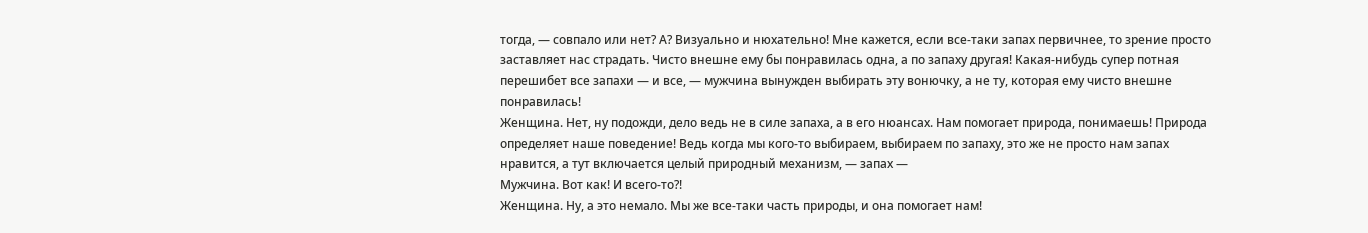тогда, — совпало или нет? А? Визуально и нюхательно! Мне кажется, если все-таки запах первичнее, то зрение просто заставляет нас страдать. Чисто внешне ему бы понравилась одна, а по запаху другая! Какая-нибудь супер потная перешибет все запахи — и все, — мужчина вынужден выбирать эту вонючку, а не ту, которая ему чисто внешне понравилась!
Женщина. Нет, ну подожди, дело ведь не в силе запаха, а в его нюансах. Нам помогает природа, понимаешь! Природа определяет наше поведение! Ведь когда мы кого-то выбираем, выбираем по запаху, это же не просто нам запах нравится, а тут включается целый природный механизм, — запах —
Мужчина. Вот как! И всего-то?!
Женщина. Ну, а это немало. Мы же все-таки часть природы, и она помогает нам!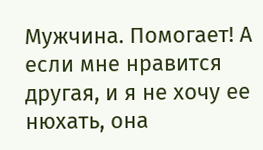Мужчина. Помогает! А если мне нравится другая, и я не хочу ее нюхать, она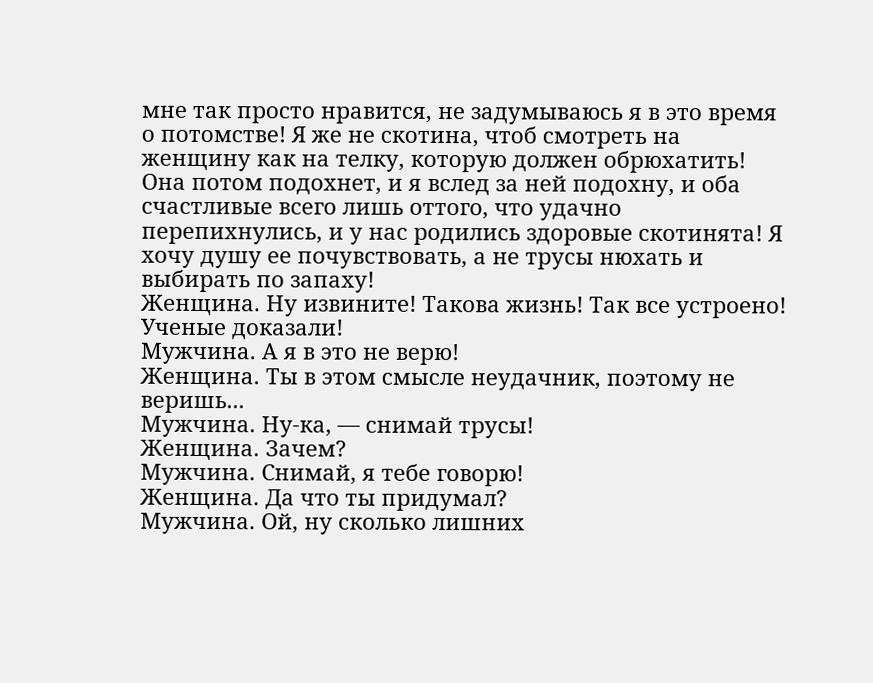мне так просто нравится, не задумываюсь я в это время о потомстве! Я же не скотина, чтоб смотреть на женщину как на телку, которую должен обрюхатить! Она потом подохнет, и я вслед за ней подохну, и оба счастливые всего лишь оттого, что удачно перепихнулись, и у нас родились здоровые скотинята! Я хочу душу ее почувствовать, а не трусы нюхать и выбирать по запаху!
Женщина. Ну извините! Такова жизнь! Так все устроено! Ученые доказали!
Мужчина. А я в это не верю!
Женщина. Ты в этом смысле неудачник, поэтому не веришь...
Мужчина. Ну-ка, — снимай трусы!
Женщина. Зачем?
Мужчина. Снимай, я тебе говорю!
Женщина. Да что ты придумал?
Мужчина. Ой, ну сколько лишних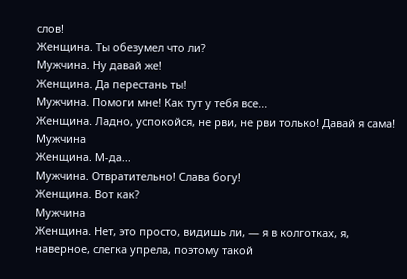слов!
Женщина. Ты обезумел что ли?
Мужчина. Ну давай же!
Женщина. Да перестань ты!
Мужчина. Помоги мне! Как тут у тебя все...
Женщина. Ладно, успокойся, не рви, не рви только! Давай я сама!
Мужчина
Женщина. М-да...
Мужчина. Отвратительно! Слава богу!
Женщина. Вот как?
Мужчина
Женщина. Нет, это просто, видишь ли, — я в колготках, я, наверное, слегка упрела, поэтому такой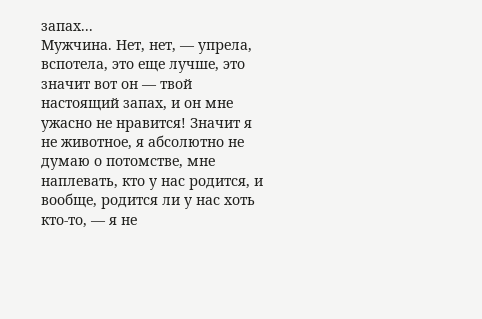запах...
Мужчина. Нет, нет, — упрела, вспотела, это еще лучше, это значит вот он — твой настоящий запах, и он мне ужасно не нравится! Значит я не животное, я абсолютно не думаю о потомстве, мне наплевать, кто у нас родится, и вообще, родится ли у нас хоть кто-то, — я не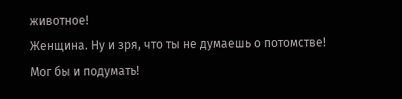животное!
Женщина. Ну и зря, что ты не думаешь о потомстве! Мог бы и подумать!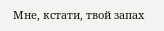Мне, кстати, твой запах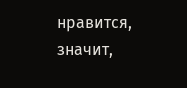нравится, значит,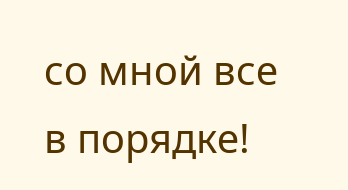со мной все в порядке!